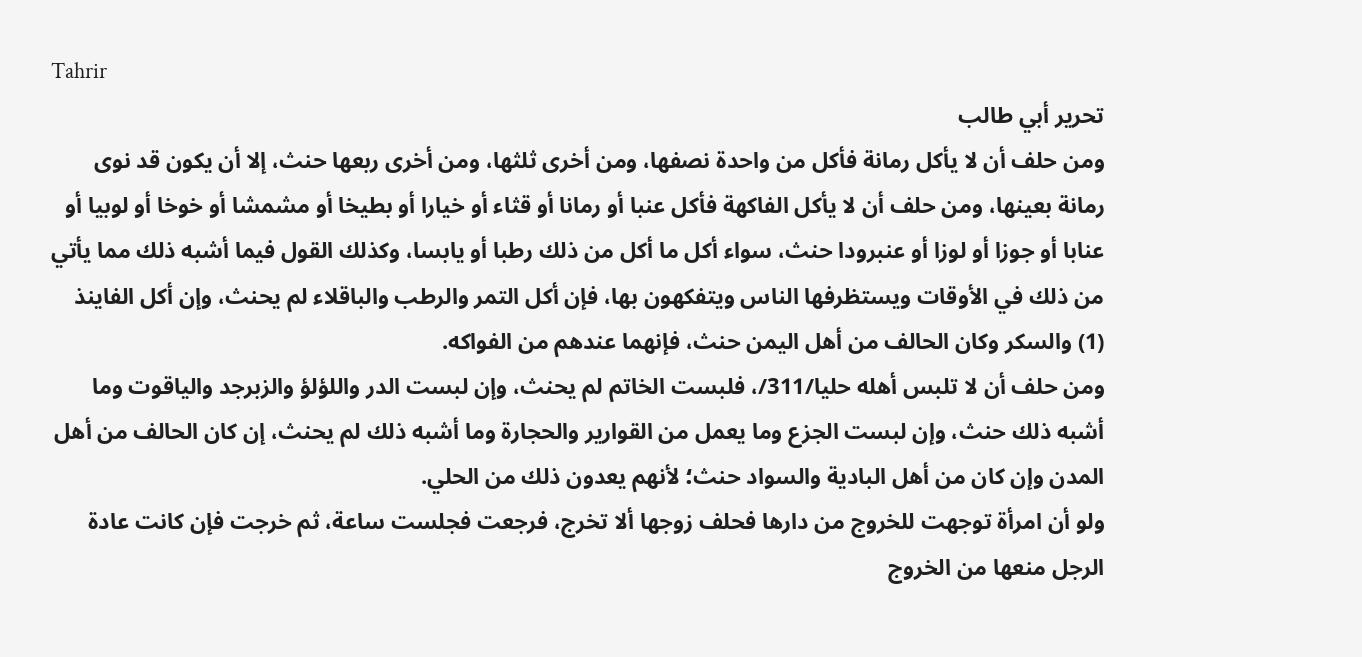Tahrir
تحرير أبي طالب
ومن حلف أن لا يأكل رمانة فأكل من واحدة نصفها، ومن أخرى ثلثها، ومن أخرى ربعها حنث، إلا أن يكون قد نوى رمانة بعينها، ومن حلف أن لا يأكل الفاكهة فأكل عنبا أو رمانا أو قثاء أو خيارا أو بطيخا أو مشمشا أو خوخا أو لوبيا أو عنابا أو جوزا أو لوزا أو عنبرودا حنث، سواء أكل ما أكل من ذلك رطبا أو يابسا، وكذلك القول فيما أشبه ذلك مما يأتي من ذلك في الأوقات ويستظرفها الناس ويتفكهون بها، فإن أكل التمر والرطب والباقلاء لم يحنث، وإن أكل الفاينذ (1) والسكر وكان الحالف من أهل اليمن حنث، فإنهما عندهم من الفواكه.
ومن حلف أن لا تلبس أهله حليا/311/، فلبست الخاتم لم يحنث، وإن لبست الدر واللؤلؤ والزبرجد والياقوت وما أشبه ذلك حنث، وإن لبست الجزع وما يعمل من القوارير والحجارة وما أشبه ذلك لم يحنث، إن كان الحالف من أهل المدن وإن كان من أهل البادية والسواد حنث؛ لأنهم يعدون ذلك من الحلي.
ولو أن امرأة توجهت للخروج من دارها فحلف زوجها ألا تخرج، فرجعت فجلست ساعة، ثم خرجت فإن كانت عادة الرجل منعها من الخروج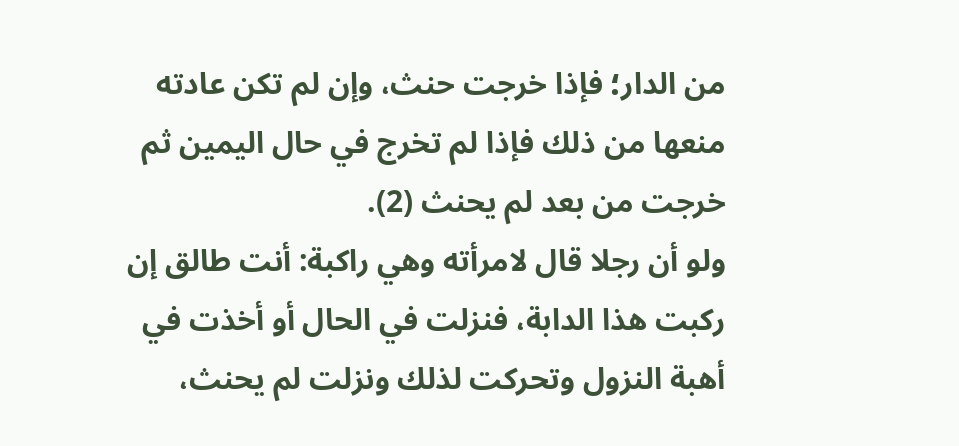من الدار؛ فإذا خرجت حنث، وإن لم تكن عادته منعها من ذلك فإذا لم تخرج في حال اليمين ثم خرجت من بعد لم يحنث (2).
ولو أن رجلا قال لامرأته وهي راكبة: أنت طالق إن ركبت هذا الدابة، فنزلت في الحال أو أخذت في أهبة النزول وتحركت لذلك ونزلت لم يحنث،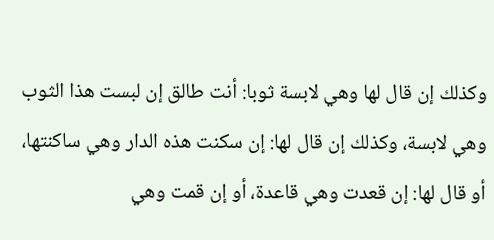وكذلك إن قال لها وهي لابسة ثوبا: أنت طالق إن لبست هذا الثوب وهي لابسة، وكذلك إن قال لها: إن سكنت هذه الدار وهي ساكنتها، أو قال لها: إن قعدت وهي قاعدة، أو إن قمت وهي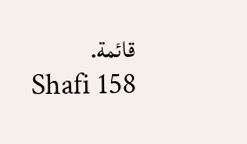قائمة.
Shafi 158